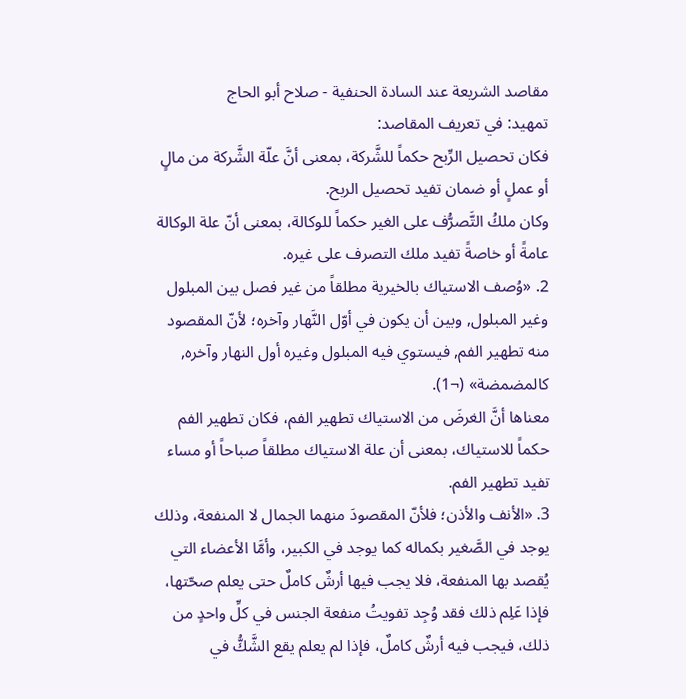مقاصد الشريعة عند السادة الحنفية - صلاح أبو الحاج
تمهيد: في تعريف المقاصد:
فكان تحصيل الرِّبح حكماً للشَّركة، بمعنى أنَّ علّة الشَّركة من مالٍ أو عملٍ أو ضمان تفيد تحصيل الربح.
وكان ملكُ التَّصرُّف على الغير حكماً للوكالة، بمعنى أنّ علة الوكالة عامةً أو خاصةً تفيد ملك التصرف على غيره.
2. «وُصف الاستياك بالخيرية مطلقاً من غير فصل بين المبلول وغير المبلول, وبين أن يكون في أوّل النَّهار وآخره؛ لأنّ المقصود منه تطهير الفم, فيستوي فيه المبلول وغيره أول النهار وآخره, كالمضمضة» (¬1).
معناها أنَّ الغرضَ من الاستياك تطهير الفم، فكان تطهير الفم حكماً للاستياك، بمعنى أن علة الاستياك مطلقاً صباحاً أو مساء تفيد تطهير الفم.
3. «الأنف والأذن؛ فلأنّ المقصودَ منهما الجمال لا المنفعة، وذلك يوجد في الصَّغير بكماله كما يوجد في الكبير، وأمَّا الأعضاء التي يُقصد بها المنفعة، فلا يجب فيها أرشٌ كاملٌ حتى يعلم صحّتها، فإذا عَلِم ذلك فقد وُجِد تفويتُ منفعة الجنس في كلِّ واحدٍ من ذلك، فيجب فيه أرشٌ كاملٌ، فإذا لم يعلم يقع الشَّكُّ في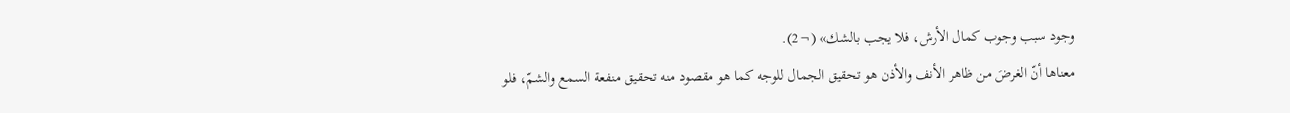وجود سبب وجوب كمال الأرش، فلا يجب بالشك» (¬2).
معناها أنّ الغرضَ من ظاهر الأنف والأذن هو تحقيق الجمال للوجه كما هو مقصود منه تحقيق منفعة السمع والشمّ، فلو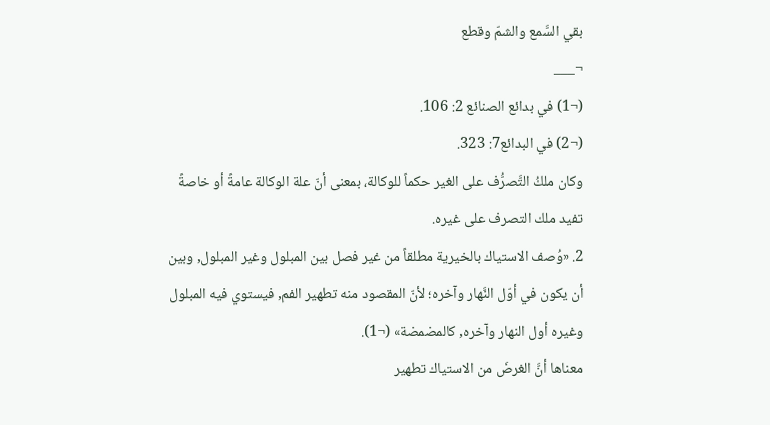بقي السَّمع والشمّ وقطع
¬___
(¬1) في بدائع الصنائع 2: 106.
(¬2) في البدائع7: 323.
وكان ملكُ التَّصرُّف على الغير حكماً للوكالة، بمعنى أنّ علة الوكالة عامةً أو خاصةً تفيد ملك التصرف على غيره.
2. «وُصف الاستياك بالخيرية مطلقاً من غير فصل بين المبلول وغير المبلول, وبين أن يكون في أوّل النَّهار وآخره؛ لأنّ المقصود منه تطهير الفم, فيستوي فيه المبلول وغيره أول النهار وآخره, كالمضمضة» (¬1).
معناها أنَّ الغرضَ من الاستياك تطهير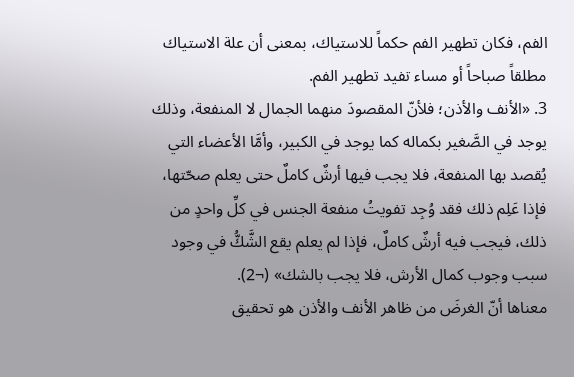الفم، فكان تطهير الفم حكماً للاستياك، بمعنى أن علة الاستياك مطلقاً صباحاً أو مساء تفيد تطهير الفم.
3. «الأنف والأذن؛ فلأنّ المقصودَ منهما الجمال لا المنفعة، وذلك يوجد في الصَّغير بكماله كما يوجد في الكبير، وأمَّا الأعضاء التي يُقصد بها المنفعة، فلا يجب فيها أرشٌ كاملٌ حتى يعلم صحّتها، فإذا عَلِم ذلك فقد وُجِد تفويتُ منفعة الجنس في كلِّ واحدٍ من ذلك، فيجب فيه أرشٌ كاملٌ، فإذا لم يعلم يقع الشَّكُّ في وجود سبب وجوب كمال الأرش، فلا يجب بالشك» (¬2).
معناها أنّ الغرضَ من ظاهر الأنف والأذن هو تحقيق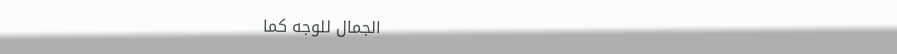الجمال للوجه كما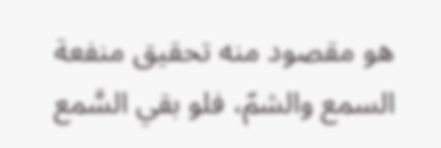هو مقصود منه تحقيق منفعة السمع والشمّ، فلو بقي السَّمع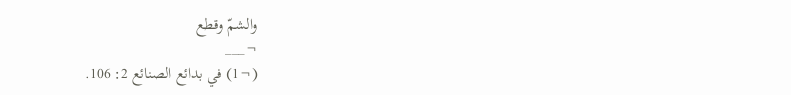والشمّ وقطع
¬___
(¬1) في بدائع الصنائع 2: 106.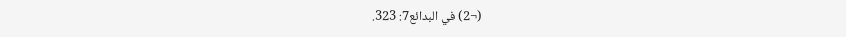(¬2) في البدائع7: 323.